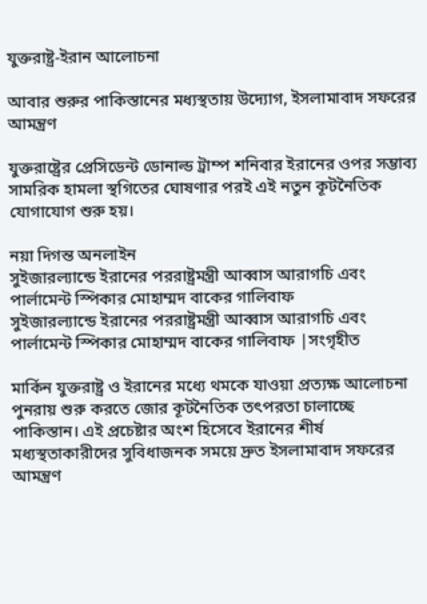যুক্তরাষ্ট্র-ইরান আলোচনা

আবার শুরুর পাকিস্তানের মধ্যস্থতায় উদ্যোগ, ইসলামাবাদ সফরের আমন্ত্রণ

যুক্তরাষ্ট্রের প্রেসিডেন্ট ডোনাল্ড ট্রাম্প শনিবার ইরানের ওপর সম্ভাব্য সামরিক হামলা স্থগিতের ঘোষণার পরই এই নতুন কূটনৈতিক যোগাযোগ শুরু হয়।

নয়া দিগন্ত অনলাইন
সুইজারল্যান্ডে ইরানের পররাষ্ট্রমন্ত্রী আব্বাস আরাগচি এবং পার্লামেন্ট স্পিকার মোহাম্মদ বাকের গালিবাফ
সুইজারল্যান্ডে ইরানের পররাষ্ট্রমন্ত্রী আব্বাস আরাগচি এবং পার্লামেন্ট স্পিকার মোহাম্মদ বাকের গালিবাফ |সংগৃহীত

মার্কিন যুক্তরাষ্ট্র ও ইরানের মধ্যে থমকে যাওয়া প্রত্যক্ষ আলোচনা পুনরায় শুরু করতে জোর কূটনৈতিক তৎপরতা চালাচ্ছে পাকিস্তান। এই প্রচেষ্টার অংশ হিসেবে ইরানের শীর্ষ মধ্যস্থতাকারীদের সুবিধাজনক সময়ে দ্রুত ইসলামাবাদ সফরের আমন্ত্রণ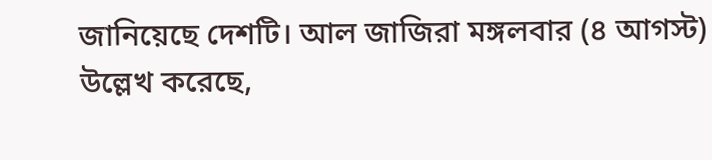জানিয়েছে দেশটি। আল জাজিরা মঙ্গলবার (৪ আগস্ট) উল্লেখ করেছে,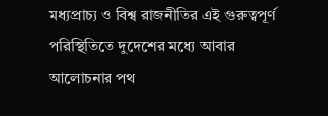মধ্যপ্রাচ্য ও বিশ্ব রাজনীতির এই গুরুত্বপূর্ণ পরিস্থিতিতে দুদেশের মধ্যে আবার আলোচনার পথ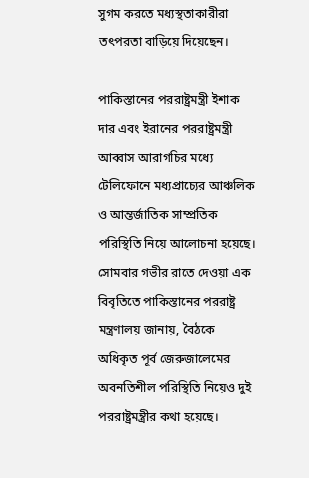সুগম করতে মধ্যস্থতাকারীরা তৎপরতা বাড়িয়ে দিয়েছেন।

পাকিস্তানের পররাষ্ট্রমন্ত্রী ইশাক দার এবং ইরানের পররাষ্ট্রমন্ত্রী আব্বাস আরাগচির মধ্যে টেলিফোনে মধ্যপ্রাচ্যের আঞ্চলিক ও আন্তর্জাতিক সাম্প্রতিক পরিস্থিতি নিয়ে আলোচনা হয়েছে। সোমবার গভীর রাতে দেওয়া এক বিবৃতিতে পাকিস্তানের পররাষ্ট্র মন্ত্রণালয় জানায়, বৈঠকে অধিকৃত পূর্ব জেরুজালেমের অবনতিশীল পরিস্থিতি নিয়েও দুই পররাষ্ট্রমন্ত্রীর কথা হয়েছে।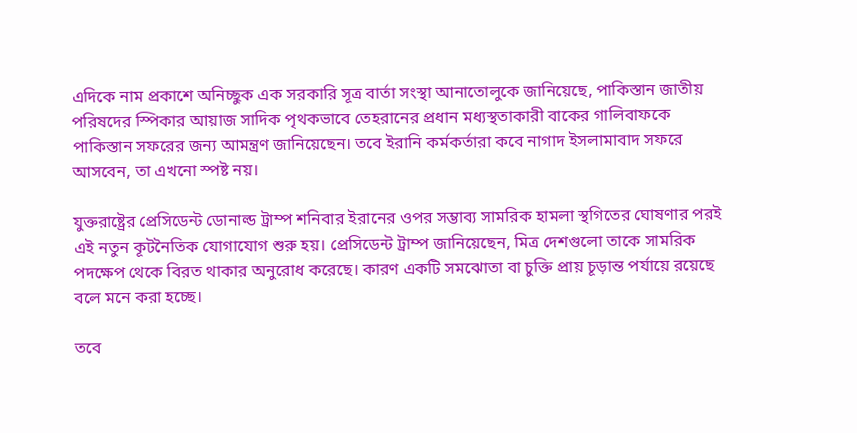এদিকে নাম প্রকাশে অনিচ্ছুক এক সরকারি সূত্র বার্তা সংস্থা আনাতোলুকে জানিয়েছে, পাকিস্তান জাতীয় পরিষদের স্পিকার আয়াজ সাদিক পৃথকভাবে তেহরানের প্রধান মধ্যস্থতাকারী বাকের গালিবাফকে পাকিস্তান সফরের জন্য আমন্ত্রণ জানিয়েছেন। তবে ইরানি কর্মকর্তারা কবে নাগাদ ইসলামাবাদ সফরে আসবেন, তা এখনো স্পষ্ট নয়।

যুক্তরাষ্ট্রের প্রেসিডেন্ট ডোনাল্ড ট্রাম্প শনিবার ইরানের ওপর সম্ভাব্য সামরিক হামলা স্থগিতের ঘোষণার পরই এই নতুন কূটনৈতিক যোগাযোগ শুরু হয়। প্রেসিডেন্ট ট্রাম্প জানিয়েছেন, মিত্র দেশগুলো তাকে সামরিক পদক্ষেপ থেকে বিরত থাকার অনুরোধ করেছে। কারণ একটি সমঝোতা বা চুক্তি প্রায় চূড়ান্ত পর্যায়ে রয়েছে বলে মনে করা হচ্ছে।

তবে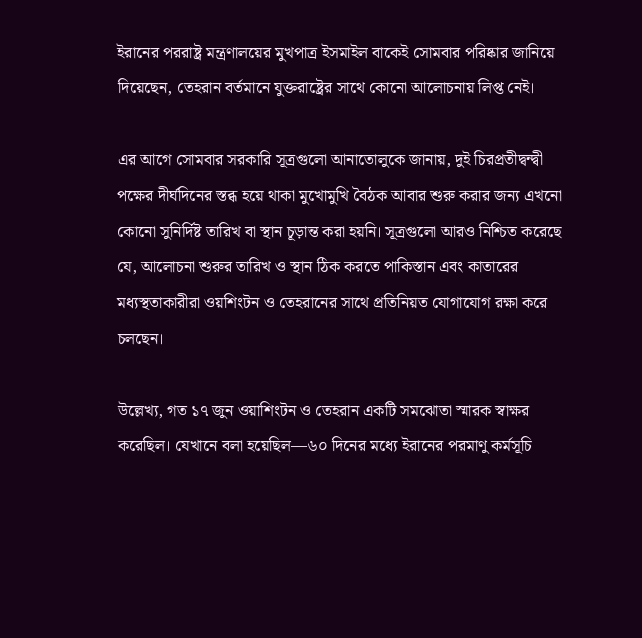ইরানের পররাষ্ট্র মন্ত্রণালয়ের মুখপাত্র ইসমাইল বাকেই সোমবার পরিষ্কার জানিয়ে দিয়েছেন, তেহরান বর্তমানে যুক্তরাষ্ট্রের সাথে কোনো আলোচনায় লিপ্ত নেই।

এর আগে সোমবার সরকারি সূত্রগুলো আনাতোলুকে জানায়, দুই চিরপ্রতীদ্বন্দ্বী পক্ষের দীর্ঘদিনের স্তব্ধ হয়ে থাকা মুখোমুখি বৈঠক আবার শুরু করার জন্য এখনো কোনো সুনির্দিষ্ট তারিখ বা স্থান চূড়ান্ত করা হয়নি। সূত্রগুলো আরও নিশ্চিত করেছে যে, আলোচনা শুরুর তারিখ ও স্থান ঠিক করতে পাকিস্তান এবং কাতারের মধ্যস্থতাকারীরা ওয়শিংটন ও তেহরানের সাথে প্রতিনিয়ত যোগাযোগ রক্ষা করে চলছেন।

উল্লেখ্য, গত ১৭ জুন ওয়াশিংটন ও তেহরান একটি সমঝোতা স্মারক স্বাক্ষর করেছিল। যেখানে বলা হয়েছিল—৬০ দিনের মধ্যে ইরানের পরমাণু কর্মসূচি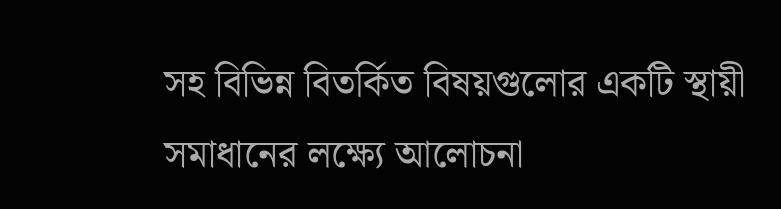সহ বিভিন্ন বিতর্কিত বিষয়গুলোর একটি স্থায়ী সমাধানের লক্ষ্যে আলোচনা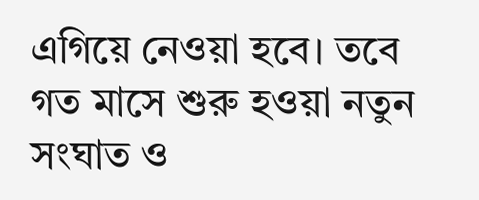এগিয়ে নেওয়া হবে। তবে গত মাসে শুরু হওয়া নতুন সংঘাত ও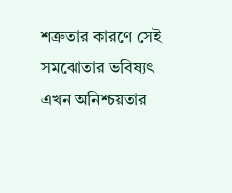শত্রুতার কারণে সেই সমঝোতার ভবিষ্যৎ এখন অনিশ্চয়তার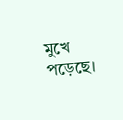মুখে পড়েছে।